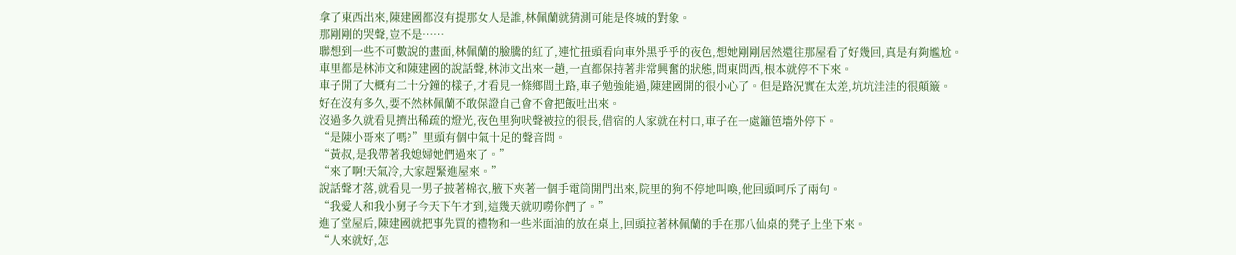拿了東西出來,陳建國都沒有提那女人是誰,林佩蘭就猜測可能是佟城的對象。
那剛剛的哭聲,豈不是……
聯想到一些不可數說的畫面,林佩蘭的臉騰的紅了,連忙扭頭看向車外黑乎乎的夜色,想她剛剛居然還往那屋看了好幾回,真是有夠尷尬。
車里都是林沛文和陳建國的說話聲,林沛文出來一趟,一直都保持著非常興奮的狀態,問東問西,根本就停不下來。
車子開了大概有二十分鐘的樣子,才看見一條鄉間土路,車子勉強能過,陳建國開的很小心了。但是路況實在太差,坑坑洼洼的很顛簸。
好在沒有多久,要不然林佩蘭不敢保證自己會不會把飯吐出來。
沒過多久就看見擠出稀疏的燈光,夜色里狗吠聲被拉的很長,借宿的人家就在村口,車子在一處籬笆墻外停下。
“是陳小哥來了嗎?”里頭有個中氣十足的聲音問。
“黃叔,是我帶著我媳婦她們過來了。”
“來了啊!天氣冷,大家趕緊進屋來。”
說話聲才落,就看見一男子披著棉衣,腋下夾著一個手電筒開門出來,院里的狗不停地叫喚,他回頭呵斥了兩句。
“我愛人和我小舅子今天下午才到,這幾天就叨嘮你們了。”
進了堂屋后,陳建國就把事先買的禮物和一些米面油的放在桌上,回頭拉著林佩蘭的手在那八仙桌的凳子上坐下來。
“人來就好,怎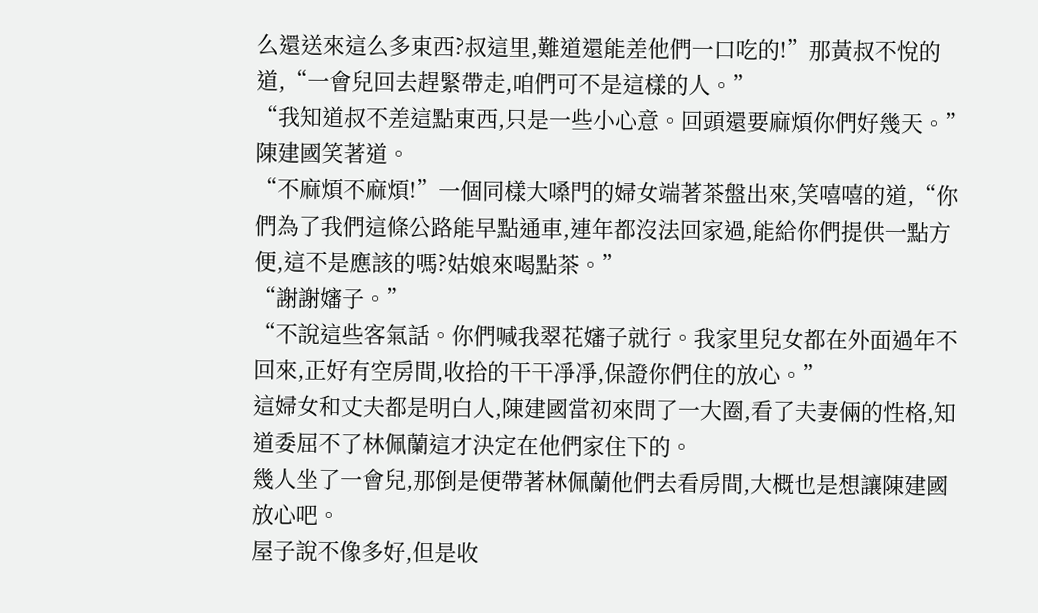么還送來這么多東西?叔這里,難道還能差他們一口吃的!”那黃叔不悅的道,“一會兒回去趕緊帶走,咱們可不是這樣的人。”
“我知道叔不差這點東西,只是一些小心意。回頭還要麻煩你們好幾天。”陳建國笑著道。
“不麻煩不麻煩!”一個同樣大嗓門的婦女端著茶盤出來,笑嘻嘻的道,“你們為了我們這條公路能早點通車,連年都沒法回家過,能給你們提供一點方便,這不是應該的嗎?姑娘來喝點茶。”
“謝謝嬸子。”
“不說這些客氣話。你們喊我翠花嬸子就行。我家里兒女都在外面過年不回來,正好有空房間,收拾的干干凈凈,保證你們住的放心。”
這婦女和丈夫都是明白人,陳建國當初來問了一大圈,看了夫妻倆的性格,知道委屈不了林佩蘭這才決定在他們家住下的。
幾人坐了一會兒,那倒是便帶著林佩蘭他們去看房間,大概也是想讓陳建國放心吧。
屋子說不像多好,但是收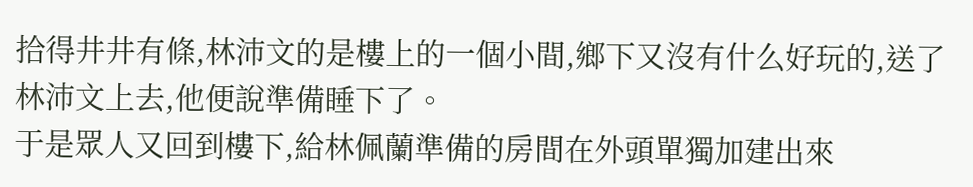拾得井井有條,林沛文的是樓上的一個小間,鄉下又沒有什么好玩的,送了林沛文上去,他便說準備睡下了。
于是眾人又回到樓下,給林佩蘭準備的房間在外頭單獨加建出來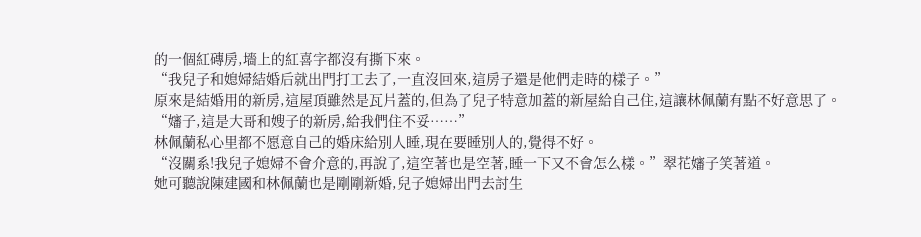的一個紅磚房,墻上的紅喜字都沒有撕下來。
“我兒子和媳婦結婚后就出門打工去了,一直沒回來,這房子還是他們走時的樣子。”
原來是結婚用的新房,這屋頂雖然是瓦片蓋的,但為了兒子特意加蓋的新屋給自己住,這讓林佩蘭有點不好意思了。
“嬸子,這是大哥和嫂子的新房,給我們住不妥……”
林佩蘭私心里都不愿意自己的婚床給別人睡,現在要睡別人的,覺得不好。
“沒關系!我兒子媳婦不會介意的,再說了,這空著也是空著,睡一下又不會怎么樣。”翠花嬸子笑著道。
她可聽說陳建國和林佩蘭也是剛剛新婚,兒子媳婦出門去討生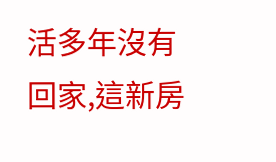活多年沒有回家,這新房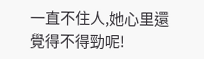一直不住人,她心里還覺得不得勁呢!